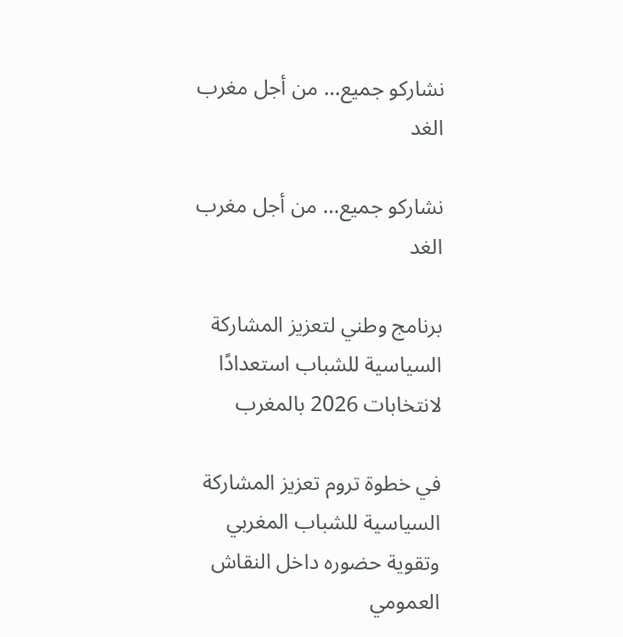نشاركو جميع… من أجل مغرب الغد

نشاركو جميع… من أجل مغرب الغد

برنامج وطني لتعزيز المشاركة السياسية للشباب استعدادًا لانتخابات 2026 بالمغرب

في خطوة تروم تعزيز المشاركة السياسية للشباب المغربي وتقوية حضوره داخل النقاش العمومي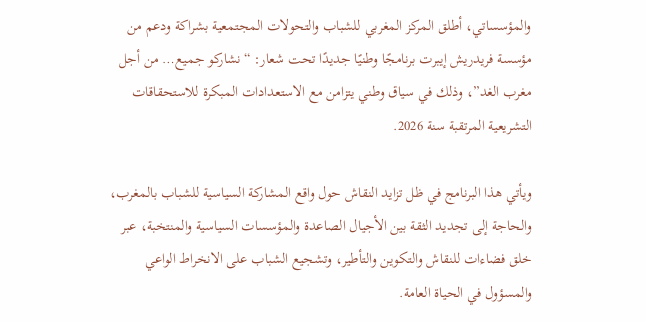والمؤسساتي، أطلق المركز المغربي للشباب والتحولات المجتمعية بشراكة ودعم من مؤسسة فريدريش إيبرت برنامجًا وطنيًا جديدًا تحت شعار: “نشاركو جميع… من أجل مغرب الغد”، وذلك في سياق وطني يتزامن مع الاستعدادات المبكرة للاستحقاقات التشريعية المرتقبة سنة 2026.

ويأتي هذا البرنامج في ظل تزايد النقاش حول واقع المشاركة السياسية للشباب بالمغرب، والحاجة إلى تجديد الثقة بين الأجيال الصاعدة والمؤسسات السياسية والمنتخبة، عبر خلق فضاءات للنقاش والتكوين والتأطير، وتشجيع الشباب على الانخراط الواعي والمسؤول في الحياة العامة.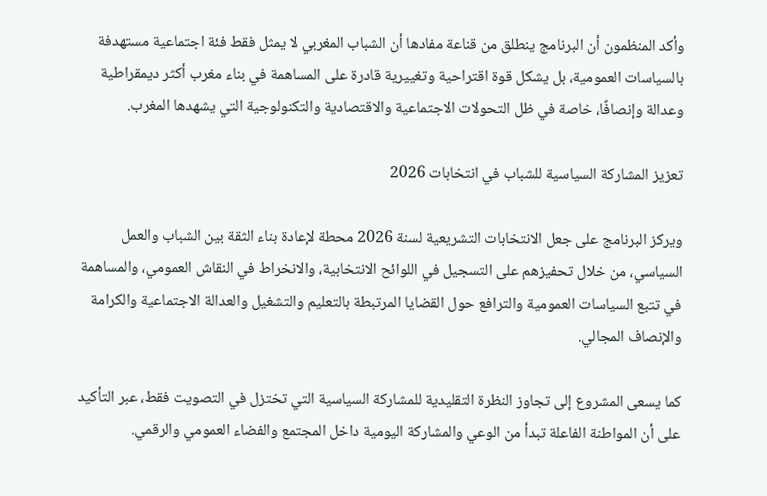وأكد المنظمون أن البرنامج ينطلق من قناعة مفادها أن الشباب المغربي لا يمثل فقط فئة اجتماعية مستهدفة بالسياسات العمومية، بل يشكل قوة اقتراحية وتغييرية قادرة على المساهمة في بناء مغرب أكثر ديمقراطية وعدالة وإنصافًا، خاصة في ظل التحولات الاجتماعية والاقتصادية والتكنولوجية التي يشهدها المغرب.

تعزيز المشاركة السياسية للشباب في انتخابات 2026

ويركز البرنامج على جعل الانتخابات التشريعية لسنة 2026 محطة لإعادة بناء الثقة بين الشباب والعمل السياسي، من خلال تحفيزهم على التسجيل في اللوائح الانتخابية، والانخراط في النقاش العمومي، والمساهمة في تتبع السياسات العمومية والترافع حول القضايا المرتبطة بالتعليم والتشغيل والعدالة الاجتماعية والكرامة والإنصاف المجالي.

كما يسعى المشروع إلى تجاوز النظرة التقليدية للمشاركة السياسية التي تختزل في التصويت فقط، عبر التأكيد على أن المواطنة الفاعلة تبدأ من الوعي والمشاركة اليومية داخل المجتمع والفضاء العمومي والرقمي.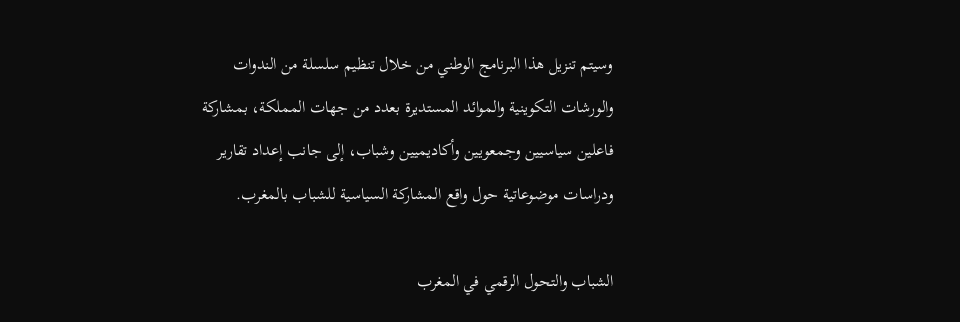وسيتم تنزيل هذا البرنامج الوطني من خلال تنظيم سلسلة من الندوات والورشات التكوينية والموائد المستديرة بعدد من جهات المملكة، بمشاركة فاعلين سياسيين وجمعويين وأكاديميين وشباب، إلى جانب إعداد تقارير ودراسات موضوعاتية حول واقع المشاركة السياسية للشباب بالمغرب.

الشباب والتحول الرقمي في المغرب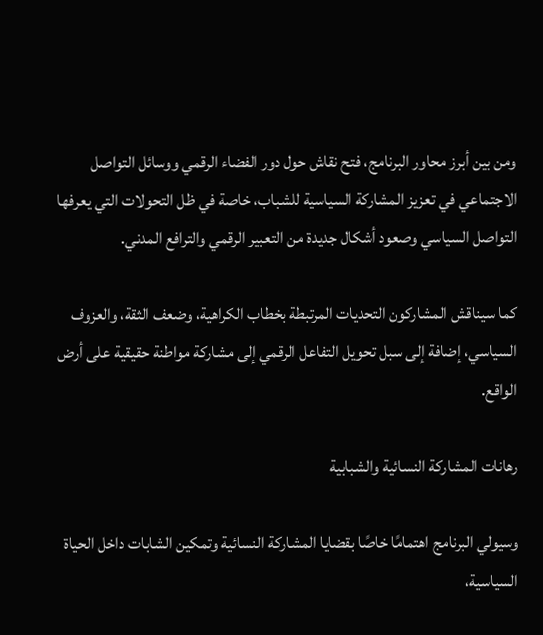ومن بين أبرز محاور البرنامج، فتح نقاش حول دور الفضاء الرقمي ووسائل التواصل الاجتماعي في تعزيز المشاركة السياسية للشباب، خاصة في ظل التحولات التي يعرفها التواصل السياسي وصعود أشكال جديدة من التعبير الرقمي والترافع المدني.

كما سيناقش المشاركون التحديات المرتبطة بخطاب الكراهية، وضعف الثقة، والعزوف السياسي، إضافة إلى سبل تحويل التفاعل الرقمي إلى مشاركة مواطنة حقيقية على أرض الواقع.

رهانات المشاركة النسائية والشبابية

وسيولي البرنامج اهتمامًا خاصًا بقضايا المشاركة النسائية وتمكين الشابات داخل الحياة السياسية،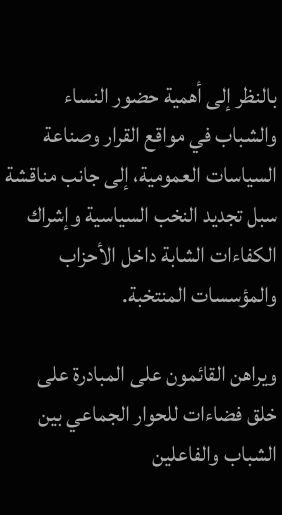بالنظر إلى أهمية حضور النساء والشباب في مواقع القرار وصناعة السياسات العمومية، إلى جانب مناقشة سبل تجديد النخب السياسية وإشراك الكفاءات الشابة داخل الأحزاب والمؤسسات المنتخبة.

ويراهن القائمون على المبادرة على خلق فضاءات للحوار الجماعي بين الشباب والفاعلين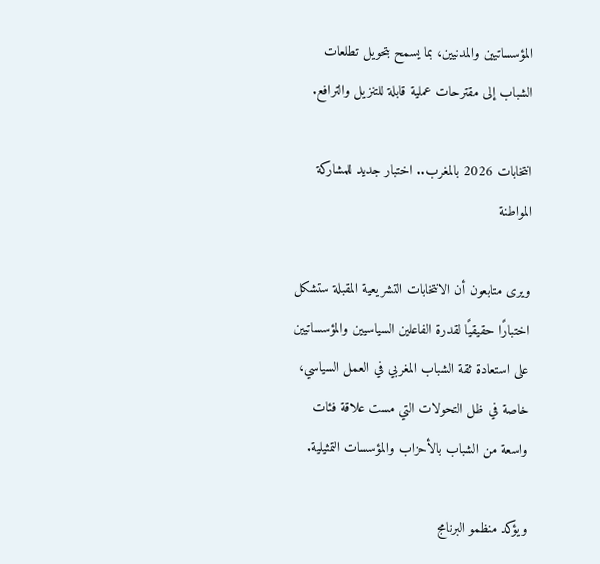المؤسساتيين والمدنيين، بما يسمح بتحويل تطلعات الشباب إلى مقترحات عملية قابلة للتنزيل والترافع.

انتخابات 2026 بالمغرب.. اختبار جديد للمشاركة المواطنة

ويرى متابعون أن الانتخابات التشريعية المقبلة ستشكل اختبارًا حقيقيًا لقدرة الفاعلين السياسيين والمؤسساتيين على استعادة ثقة الشباب المغربي في العمل السياسي، خاصة في ظل التحولات التي مست علاقة فئات واسعة من الشباب بالأحزاب والمؤسسات التمثيلية.

ويؤكد منظمو البرنامج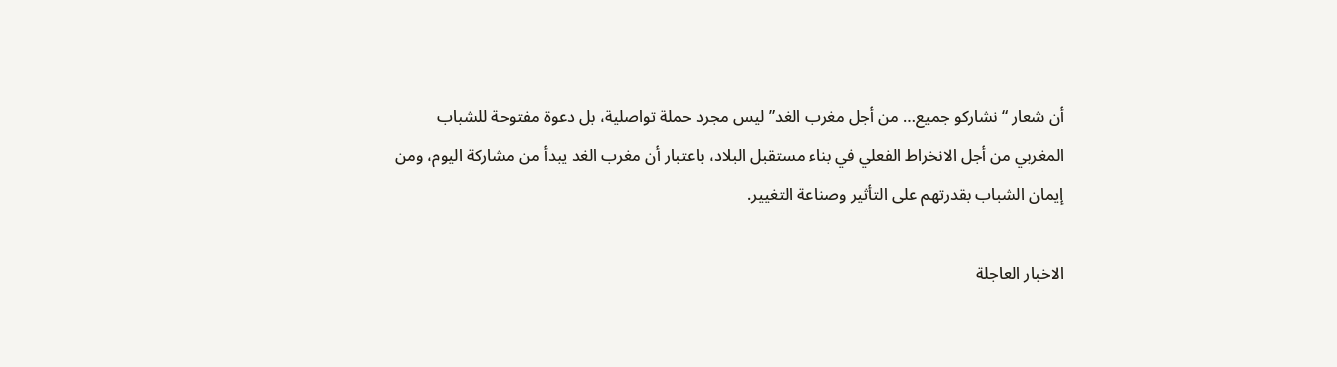أن شعار “نشاركو جميع… من أجل مغرب الغد” ليس مجرد حملة تواصلية، بل دعوة مفتوحة للشباب المغربي من أجل الانخراط الفعلي في بناء مستقبل البلاد، باعتبار أن مغرب الغد يبدأ من مشاركة اليوم، ومن إيمان الشباب بقدرتهم على التأثير وصناعة التغيير.

الاخبار العاجلة